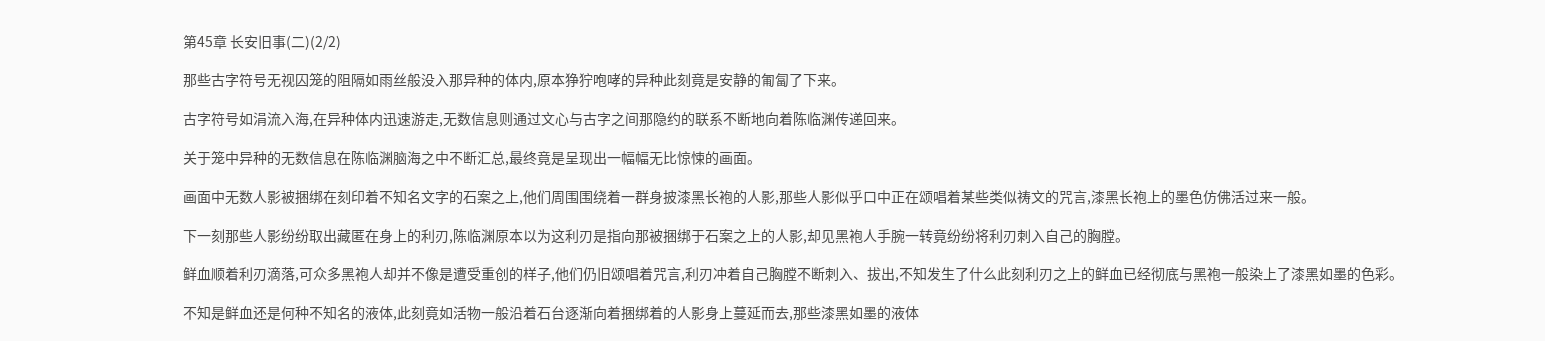第45章 长安旧事(二)(2/2)

那些古字符号无视囚笼的阻隔如雨丝般没入那异种的体内,原本狰狞咆哮的异种此刻竟是安静的匍匐了下来。

古字符号如涓流入海,在异种体内迅速游走,无数信息则通过文心与古字之间那隐约的联系不断地向着陈临渊传递回来。

关于笼中异种的无数信息在陈临渊脑海之中不断汇总,最终竟是呈现出一幅幅无比惊悚的画面。

画面中无数人影被捆绑在刻印着不知名文字的石案之上,他们周围围绕着一群身披漆黑长袍的人影,那些人影似乎口中正在颂唱着某些类似祷文的咒言,漆黑长袍上的墨色仿佛活过来一般。

下一刻那些人影纷纷取出藏匿在身上的利刃,陈临渊原本以为这利刃是指向那被捆绑于石案之上的人影,却见黑袍人手腕一转竟纷纷将利刃刺入自己的胸膛。

鲜血顺着利刃滴落,可众多黑袍人却并不像是遭受重创的样子,他们仍旧颂唱着咒言,利刃冲着自己胸膛不断刺入、拔出,不知发生了什么此刻利刃之上的鲜血已经彻底与黑袍一般染上了漆黑如墨的色彩。

不知是鲜血还是何种不知名的液体,此刻竟如活物一般沿着石台逐渐向着捆绑着的人影身上蔓延而去,那些漆黑如墨的液体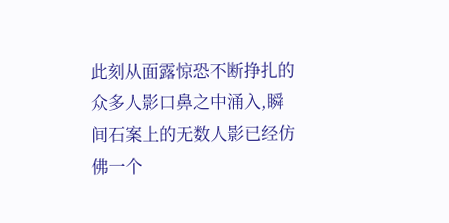此刻从面露惊恐不断挣扎的众多人影口鼻之中涌入,瞬间石案上的无数人影已经仿佛一个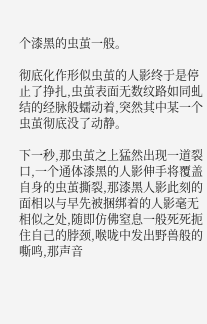个漆黑的虫茧一般。

彻底化作形似虫茧的人影终于是停止了挣扎,虫茧表面无数纹路如同虬结的经脉般蠕动着,突然其中某一个虫茧彻底没了动静。

下一秒,那虫茧之上猛然出现一道裂口,一个通体漆黑的人影伸手将覆盖自身的虫茧撕裂,那漆黑人影此刻的面相以与早先被捆绑着的人影毫无相似之处,随即仿佛窒息一般死死扼住自己的脖颈,喉咙中发出野兽般的嘶鸣,那声音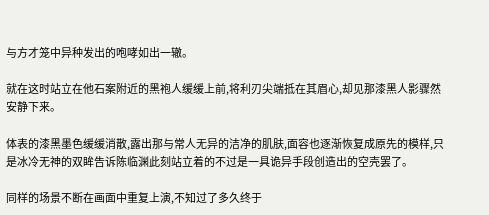与方才笼中异种发出的咆哮如出一辙。

就在这时站立在他石案附近的黑袍人缓缓上前,将利刃尖端抵在其眉心,却见那漆黑人影骤然安静下来。

体表的漆黑墨色缓缓消散,露出那与常人无异的洁净的肌肤,面容也逐渐恢复成原先的模样,只是冰冷无神的双眸告诉陈临渊此刻站立着的不过是一具诡异手段创造出的空壳罢了。

同样的场景不断在画面中重复上演,不知过了多久终于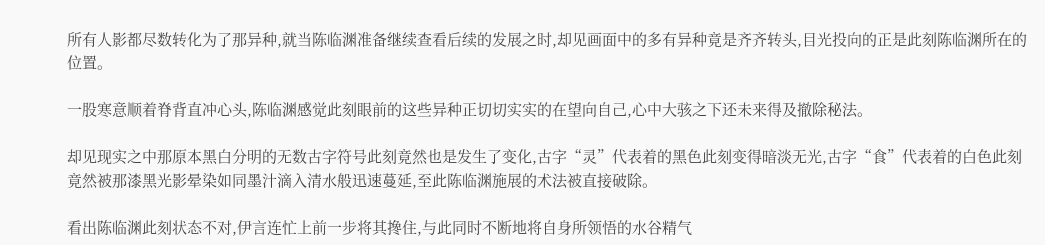所有人影都尽数转化为了那异种,就当陈临渊准备继续查看后续的发展之时,却见画面中的多有异种竟是齐齐转头,目光投向的正是此刻陈临渊所在的位置。

一股寒意顺着脊背直冲心头,陈临渊感觉此刻眼前的这些异种正切切实实的在望向自己,心中大骇之下还未来得及撤除秘法。

却见现实之中那原本黑白分明的无数古字符号此刻竟然也是发生了变化,古字“灵”代表着的黑色此刻变得暗淡无光,古字“食”代表着的白色此刻竟然被那漆黑光影晕染如同墨汁滴入清水般迅速蔓延,至此陈临渊施展的术法被直接破除。

看出陈临渊此刻状态不对,伊言连忙上前一步将其搀住,与此同时不断地将自身所领悟的水谷精气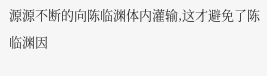源源不断的向陈临渊体内灌输,这才避免了陈临渊因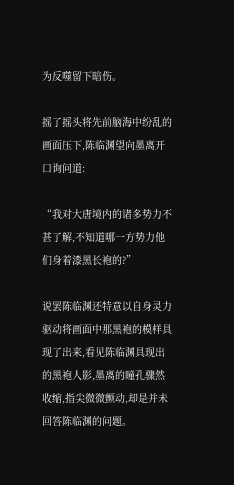为反噬留下暗伤。

摇了摇头将先前脑海中纷乱的画面压下,陈临渊望向墨离开口询问道:

“我对大唐境内的诸多势力不甚了解,不知道哪一方势力他们身着漆黑长袍的?”

说罢陈临渊还特意以自身灵力驱动将画面中那黑袍的模样具现了出来,看见陈临渊具现出的黑袍人影,墨离的瞳孔骤然收缩,指尖微微颤动,却是并未回答陈临渊的问题。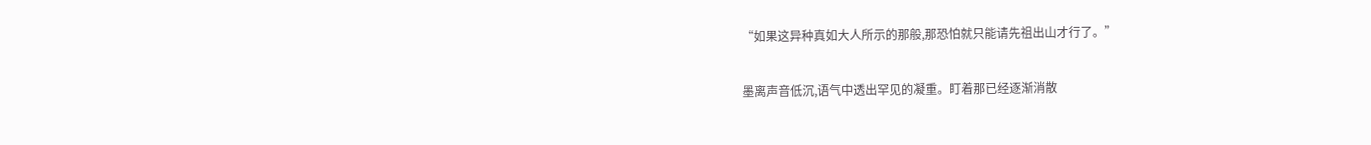“如果这异种真如大人所示的那般,那恐怕就只能请先祖出山才行了。”

墨离声音低沉,语气中透出罕见的凝重。盯着那已经逐渐消散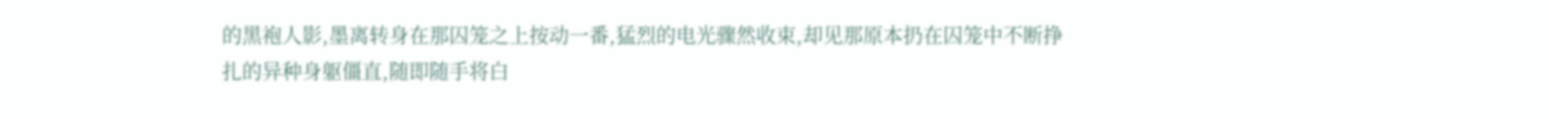的黑袍人影,墨离转身在那囚笼之上按动一番,猛烈的电光骤然收束,却见那原本扔在囚笼中不断挣扎的异种身躯僵直,随即随手将白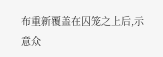布重新覆盖在囚笼之上后,示意众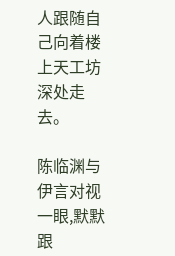人跟随自己向着楼上天工坊深处走去。

陈临渊与伊言对视一眼,默默跟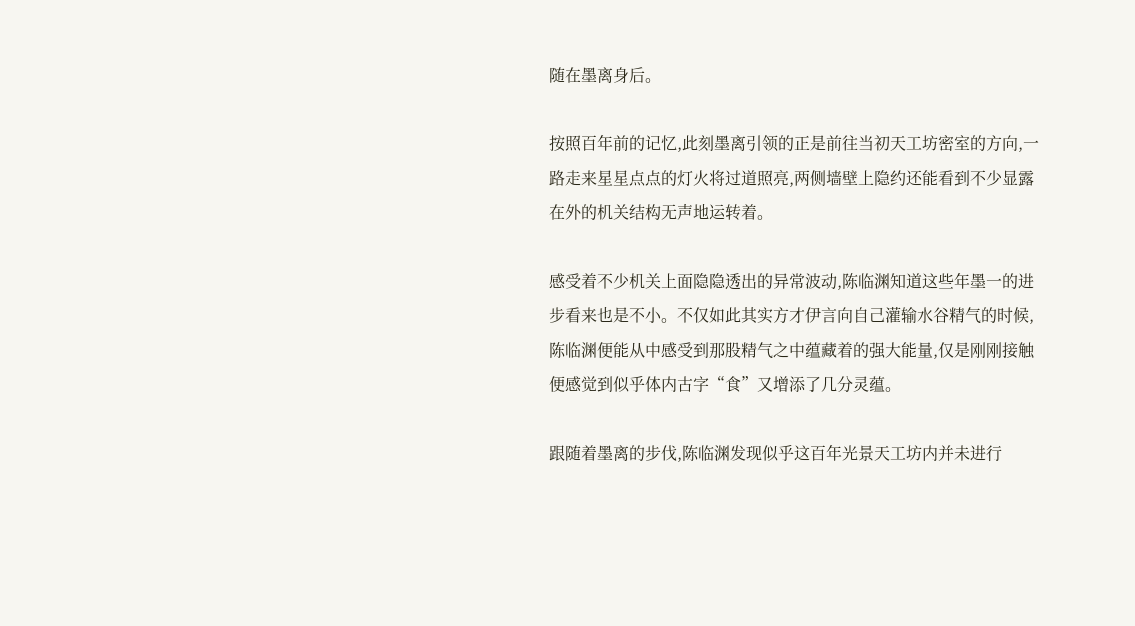随在墨离身后。

按照百年前的记忆,此刻墨离引领的正是前往当初天工坊密室的方向,一路走来星星点点的灯火将过道照亮,两侧墙壁上隐约还能看到不少显露在外的机关结构无声地运转着。

感受着不少机关上面隐隐透出的异常波动,陈临渊知道这些年墨一的进步看来也是不小。不仅如此其实方才伊言向自己灌输水谷精气的时候,陈临渊便能从中感受到那股精气之中蕴藏着的强大能量,仅是刚刚接触便感觉到似乎体内古字“食”又增添了几分灵蕴。

跟随着墨离的步伐,陈临渊发现似乎这百年光景天工坊内并未进行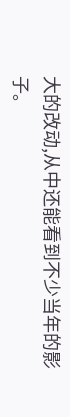大的改动,从中还能看到不少当年的影子。